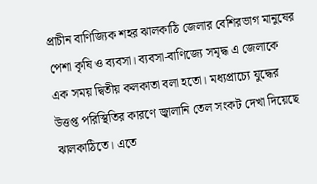প্রাচীন বাণিজ্যিক শহর ঝালকাঠি জেলার বেশিরভাগ মানুষের পেশা কৃষি ও ব্যবসা। ব্যবসা-বাণিজ্যে সমৃদ্ধ এ জেলাকে এক সময় দ্বিতীয় কলকাতা বলা হতো। মধ্যপ্রাচ্যে যুদ্ধের উত্তপ্ত পরিস্থিতির কারণে জ্বালানি তেল সংকট দেখা দিয়েছে ঝালকাঠিতে। এতে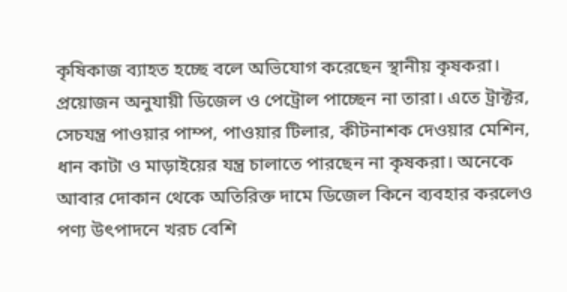কৃষিকাজ ব্যাহত হচ্ছে বলে অভিযোগ করেছেন স্থানীয় কৃষকরা। প্রয়োজন অনুযায়ী ডিজেল ও পেট্রোল পাচ্ছেন না তারা। এতে ট্রাক্টর, সেচযন্ত্র পাওয়ার পাম্প, পাওয়ার টিলার, কীটনাশক দেওয়ার মেশিন, ধান কাটা ও মাড়াইয়ের যন্ত্র চালাতে পারছেন না কৃষকরা। অনেকে আবার দোকান থেকে অতিরিক্ত দামে ডিজেল কিনে ব্যবহার করলেও পণ্য উৎপাদনে খরচ বেশি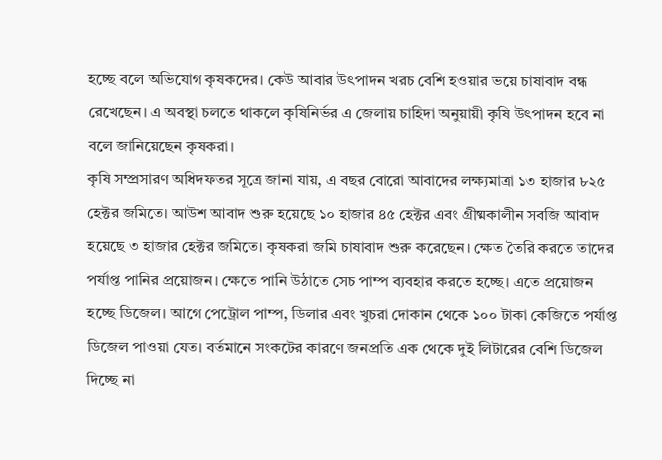হচ্ছে বলে অভিযোগ কৃষকদের। কেউ আবার উৎপাদন খরচ বেশি হওয়ার ভয়ে চাষাবাদ বন্ধ রেখেছেন। এ অবস্থা চলতে থাকলে কৃষিনির্ভর এ জেলায় চাহিদা অনুয়ায়ী কৃষি উৎপাদন হবে না বলে জানিয়েছেন কৃষকরা।
কৃষি সম্প্রসারণ অধিদফতর সূত্রে জানা যায়, এ বছর বোরো আবাদের লক্ষ্যমাত্রা ১৩ হাজার ৮২৫ হেক্টর জমিতে। আউশ আবাদ শুরু হয়েছে ১০ হাজার ৪৫ হেক্টর এবং গ্রীষ্মকালীন সবজি আবাদ হয়েছে ৩ হাজার হেক্টর জমিতে। কৃষকরা জমি চাষাবাদ শুরু করেছেন। ক্ষেত তৈরি করতে তাদের পর্যাপ্ত পানির প্রয়োজন। ক্ষেতে পানি উঠাতে সেচ পাম্প ব্যবহার করতে হচ্ছে। এতে প্রয়োজন হচ্ছে ডিজেল। আগে পেট্রোল পাম্প, ডিলার এবং খুচরা দোকান থেকে ১০০ টাকা কেজিতে পর্যাপ্ত ডিজেল পাওয়া যেত। বর্তমানে সংকটের কারণে জনপ্রতি এক থেকে দুই লিটারের বেশি ডিজেল দিচ্ছে না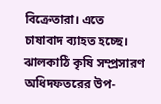বিক্রেতারা। এতে চাষাবাদ ব্যাহত হচ্ছে।
ঝালকাঠি কৃষি সম্প্রসারণ অধিদফতরের উপ-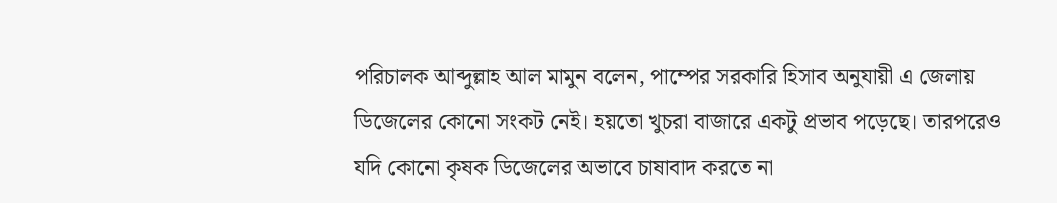পরিচালক আব্দুল্লাহ আল মামুন বলেন, পাম্পের সরকারি হিসাব অনুযায়ী এ জেলায় ডিজেলের কোনো সংকট নেই। হয়তো খুচরা বাজারে একটু প্রভাব পড়েছে। তারপরেও যদি কোনো কৃষক ডিজেলের অভাবে চাষাবাদ করতে না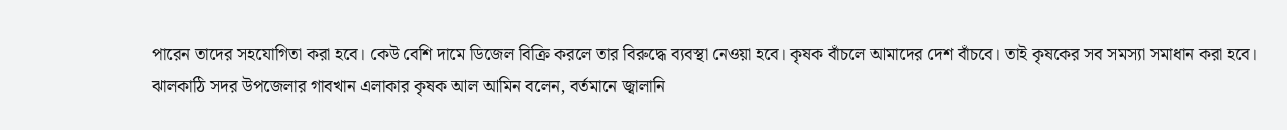পারেন তাদের সহযোগিতা করা হবে। কেউ বেশি দামে ডিজেল বিক্রি করলে তার বিরুদ্ধে ব্যবস্থা নেওয়া হবে। কৃষক বাঁচলে আমাদের দেশ বাঁচবে। তাই কৃষকের সব সমস্যা সমাধান করা হবে।
ঝালকাঠি সদর উপজেলার গাবখান এলাকার কৃষক আল আমিন বলেন, বর্তমানে জ্বালানি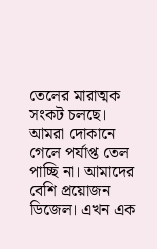তেলের মারাত্মক সংকট চলছে। আমরা দোকানে গেলে পর্যাপ্ত তেল পাচ্ছি না। আমাদের বেশি প্রয়োজন ডিজেল। এখন এক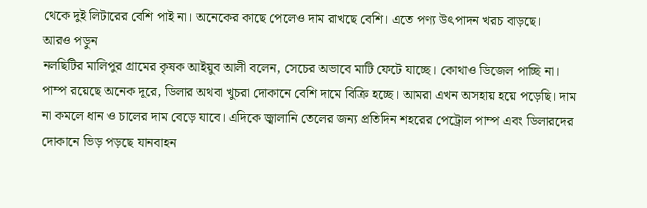থেকে দুই লিটারের বেশি পাই না। অনেকের কাছে পেলেও দাম রাখছে বেশি। এতে পণ্য উৎপাদন খরচ বাড়ছে।
আরও পড়ুন
নলছিটির মালিপুর গ্রামের কৃষক আইয়ুব আলী বলেন, সেচের অভাবে মাটি ফেটে যাচ্ছে। কোথাও ডিজেল পাচ্ছি না। পাম্প রয়েছে অনেক দূরে, ডিলার অথবা খুচরা দোকানে বেশি দামে বিক্রি হচ্ছে। আমরা এখন অসহায় হয়ে পড়েছি। দাম না কমলে ধান ও চালের দাম বেড়ে যাবে। এদিকে জ্বালানি তেলের জন্য প্রতিদিন শহরের পেট্রোল পাম্প এবং ডিলারদের দোকানে ভিড় পড়ছে যানবাহন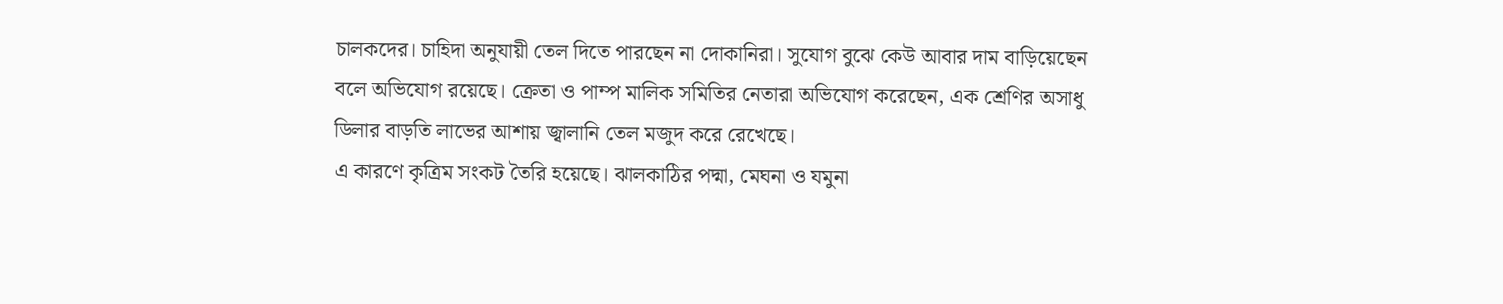চালকদের। চাহিদা অনুযায়ী তেল দিতে পারছেন না দোকানিরা। সুযোগ বুঝে কেউ আবার দাম বাড়িয়েছেন বলে অভিযোগ রয়েছে। ক্রেতা ও পাম্প মালিক সমিতির নেতারা অভিযোগ করেছেন, এক শ্রেণির অসাধু ডিলার বাড়তি লাভের আশায় জ্বালানি তেল মজুদ করে রেখেছে।
এ কারণে কৃত্রিম সংকট তৈরি হয়েছে। ঝালকাঠির পদ্মা, মেঘনা ও যমুনা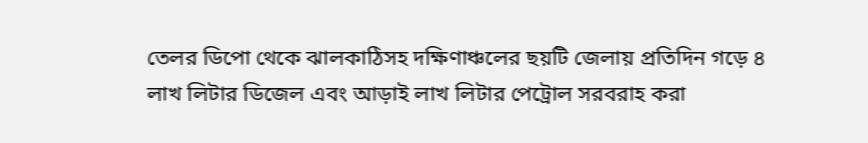তেলর ডিপো থেকে ঝালকাঠিসহ দক্ষিণাঞ্চলের ছয়টি জেলায় প্রতিদিন গড়ে ৪ লাখ লিটার ডিজেল এবং আড়াই লাখ লিটার পেট্রোল সরবরাহ করা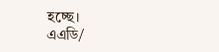হচ্ছে।
এএডি/